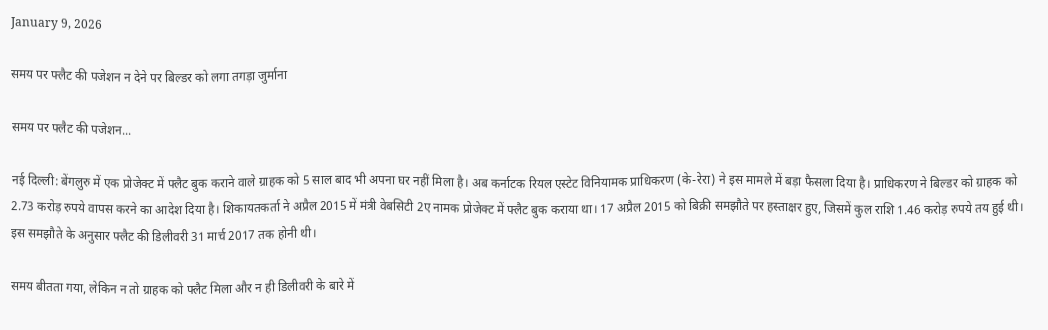January 9, 2026

समय पर फ्लैट की पजेशन न देने पर बिल्डर को लगा तगड़ा जुर्माना

समय पर फ्लैट की पजेशन...

नई दिल्ली: बेंगलुरु में एक प्रोजेक्ट में फ्लैट बुक कराने वाले ग्राहक को 5 साल बाद भी अपना घर नहीं मिला है। अब कर्नाटक रियल एस्टेट विनियामक प्राधिकरण (के-रेरा) ने इस मामले में बड़ा फैसला दिया है। प्राधिकरण ने बिल्डर को ग्राहक को 2.73 करोड़ रुपये वापस करने का आदेश दिया है। शिकायतकर्ता ने अप्रैल 2015 में मंत्री वेबसिटी 2ए नामक प्रोजेक्ट में फ्लैट बुक कराया था। 17 अप्रैल 2015 को बिक्री समझौते पर हस्ताक्षर हुए, जिसमें कुल राशि 1.46 करोड़ रुपये तय हुई थी। इस समझौते के अनुसार फ्लैट की डिलीवरी 31 मार्च 2017 तक होनी थी।

समय बीतता गया, लेकिन न तो ग्राहक को फ्लैट मिला और न ही डिलीवरी के बारे में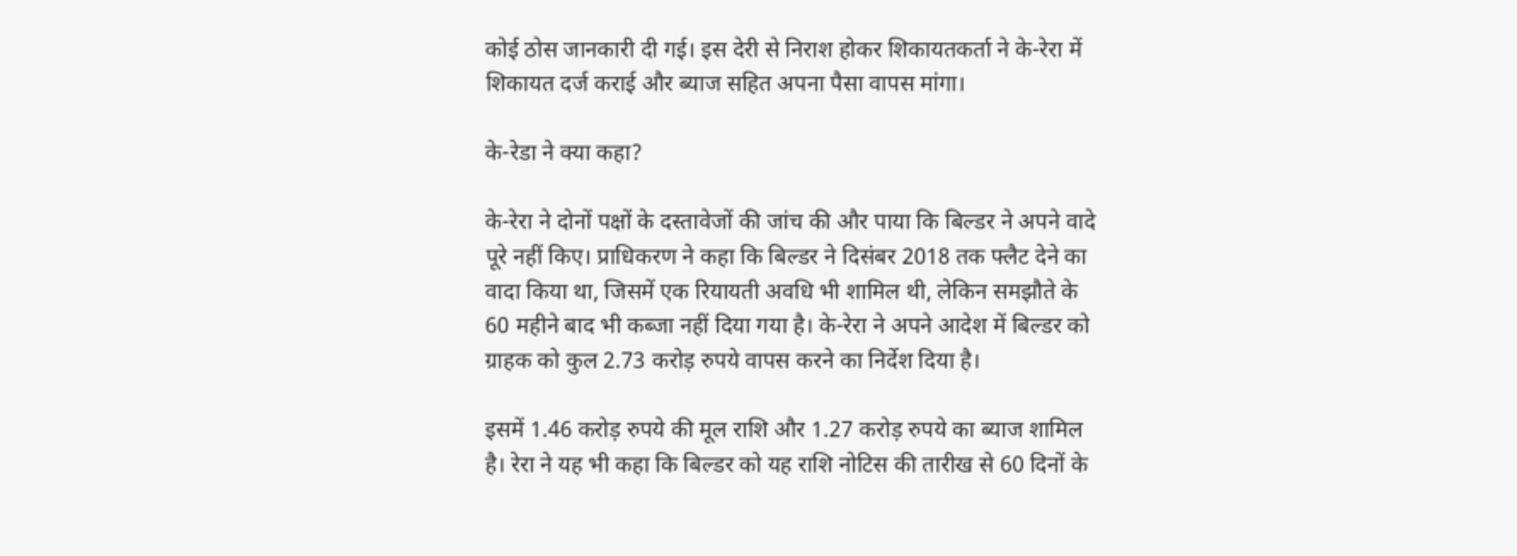कोई ठोस जानकारी दी गई। इस देरी से निराश होकर शिकायतकर्ता ने के-रेरा में शिकायत दर्ज कराई और ब्याज सहित अपना पैसा वापस मांगा।

के-रेडा ने क्या कहा?

के-रेरा ने दोनों पक्षों के दस्तावेजों की जांच की और पाया कि बिल्डर ने अपने वादे पूरे नहीं किए। प्राधिकरण ने कहा कि बिल्डर ने दिसंबर 2018 तक फ्लैट देने का वादा किया था, जिसमें एक रियायती अवधि भी शामिल थी, लेकिन समझौते के 60 महीने बाद भी कब्जा नहीं दिया गया है। के-रेरा ने अपने आदेश में बिल्डर को ग्राहक को कुल 2.73 करोड़ रुपये वापस करने का निर्देश दिया है।

इसमें 1.46 करोड़ रुपये की मूल राशि और 1.27 करोड़ रुपये का ब्याज शामिल है। रेरा ने यह भी कहा कि बिल्डर को यह राशि नोटिस की तारीख से 60 दिनों के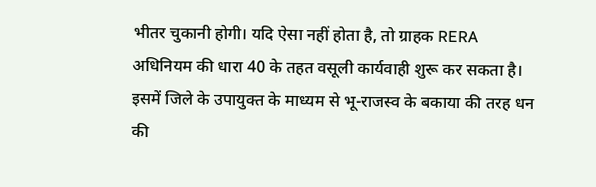भीतर चुकानी होगी। यदि ऐसा नहीं होता है, तो ग्राहक RERA अधिनियम की धारा 40 के तहत वसूली कार्यवाही शुरू कर सकता है। इसमें जिले के उपायुक्त के माध्यम से भू-राजस्व के बकाया की तरह धन की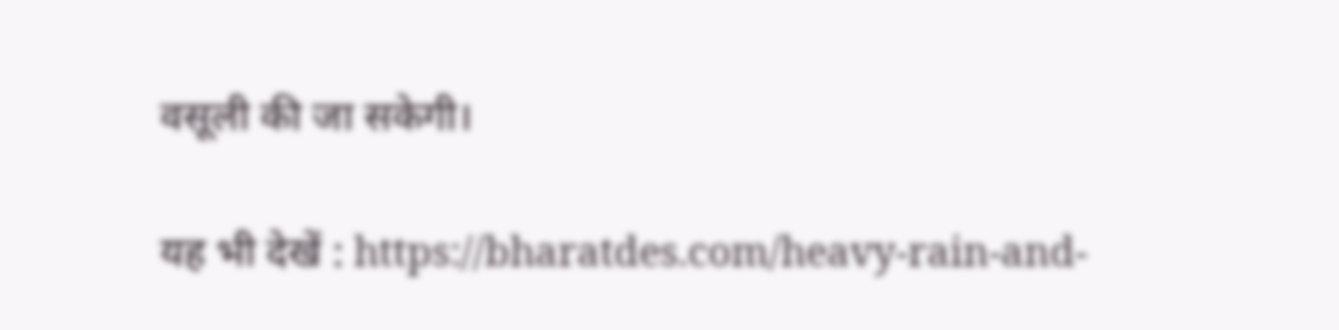वसूली की जा सकेगी।

यह भी देखें : https://bharatdes.com/heavy-rain-and-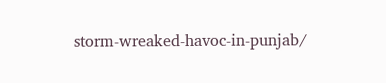storm-wreaked-havoc-in-punjab/